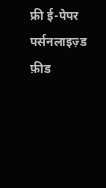फ्री ई-पेपर
पर्सनलाइज़्ड फ़ीड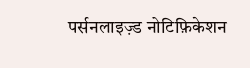पर्सनलाइज़्ड नोटिफ़िकेशन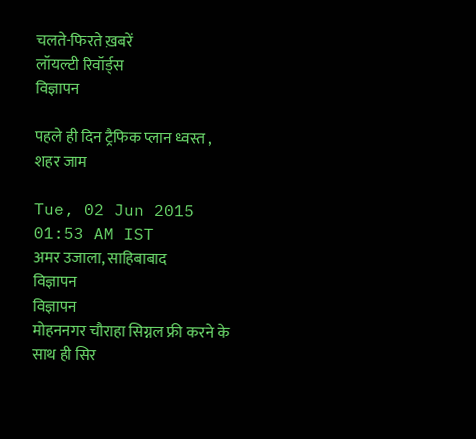चलते-फिरते ख़बरें
लॉयल्टी रिवॉर्ड्स
विज्ञापन

पहले ही दिन ट्रैफिक प्लान ध्वस्त , शहर जाम

Tue, 02 Jun 2015 01:53 AM IST
अमर उजाला, साहिबाबाद
विज्ञापन
विज्ञापन
मोहननगर चौराहा सिग्नल फ्री करने के साथ ही सिर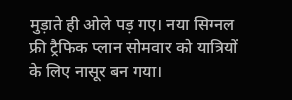मुड़ाते ही ओले पड़ गए। नया सिग्नल फ्री ट्रैफिक प्लान सोमवार को यात्रियों के लिए नासूर बन गया।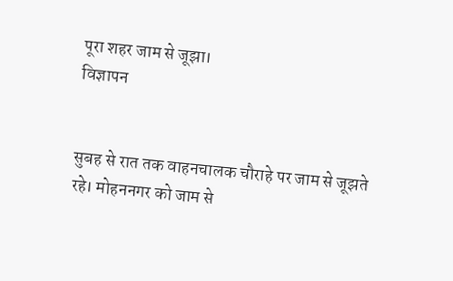पूरा शहर जाम से जूझा।
विज्ञापन


सुबह से रात तक वाहनचालक चौराहे पर जाम से जूझते रहे। मोहननगर को जाम से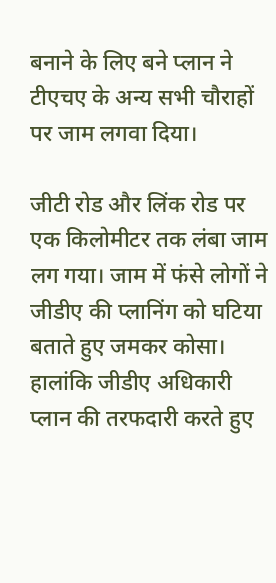बनाने के लिए बने प्लान ने टीएचए के अन्य सभी चौराहों पर जाम लगवा दिया।

जीटी रोड और लिंक रोड पर एक किलोमीटर तक लंबा जाम लग गया। जाम में फंसे लोगों ने जीडीए की प्लानिंग को घटिया बताते हुए जमकर कोसा। हालांकि जीडीए अधिकारी प्लान की तरफदारी करते हुए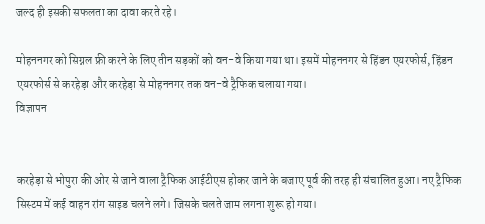जल्द ही इसकी सफलता का दावा करते रहे।

मोहननगर को सिग्नल फ्री करने के लिए तीन सड़कों को वन-वे किया गया था। इसमें मोहननगर से हिंडन एयरफोर्स, हिंडन एयरफोर्स से करहेड़ा और करहेड़ा से मोहननगर तक वन-वे ट्रैफिक चलाया गया।
विज्ञापन


करहेड़ा से भोपुरा की ओर से जाने वाला ट्रैफिक आईटीएस होकर जाने के बजाए पूर्व की तरह ही संचालित हुआ। नए ट्रैफिक सिस्टम में कई वाहन रांग साइड चलने लगे। जिसके चलते जाम लगना शुरू हो गया।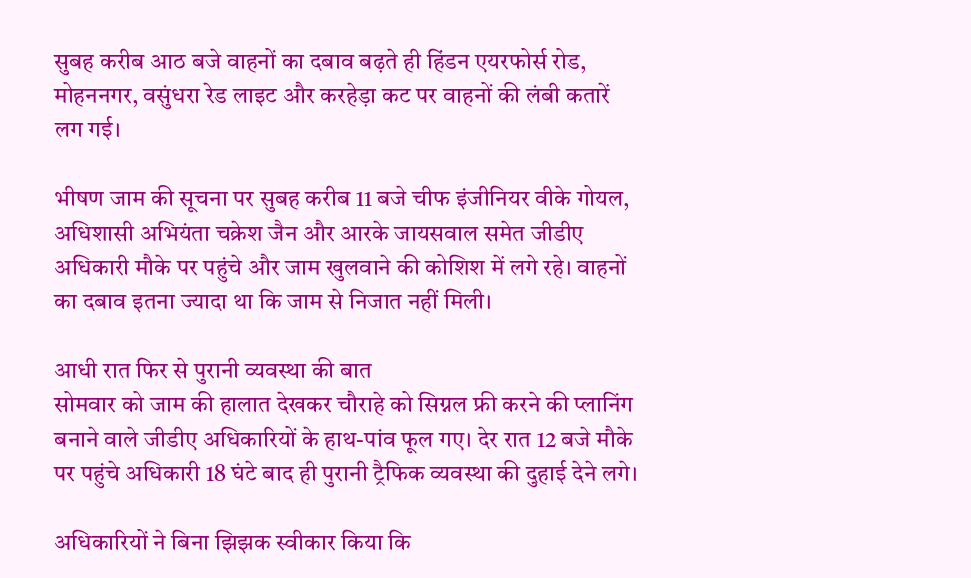सुबह करीब आठ बजे वाहनों का दबाव बढ़ते ही हिंडन एयरफोर्स रोड, मोहननगर, वसुंधरा रेड लाइट और करहेड़ा कट पर वाहनों की लंबी कतारें लग गई।

भीषण जाम की सूचना पर सुबह करीब 11 बजे चीफ इंजीनियर वीके गोयल, अधिशासी अभियंता चक्रेश जैन और आरके जायसवाल समेत जीडीए अधिकारी मौके पर पहुंचे और जाम खुलवाने की कोशिश में लगे रहे। वाहनों का दबाव इतना ज्यादा था कि जाम से निजात नहीं मिली।

आधी रात फिर से पुरानी व्यवस्था की बात
सोमवार को जाम की हालात देखकर चौराहे को सिग्नल फ्री करने की प्लानिंग बनाने वाले जीडीए अधिकारियों के हाथ-पांव फूल गए। देर रात 12 बजे मौके पर पहुंचे अधिकारी 18 घंटे बाद ही पुरानी ट्रैफिक व्यवस्था की दुहाई देने लगे।

अधिकारियों ने बिना झिझक स्वीकार किया कि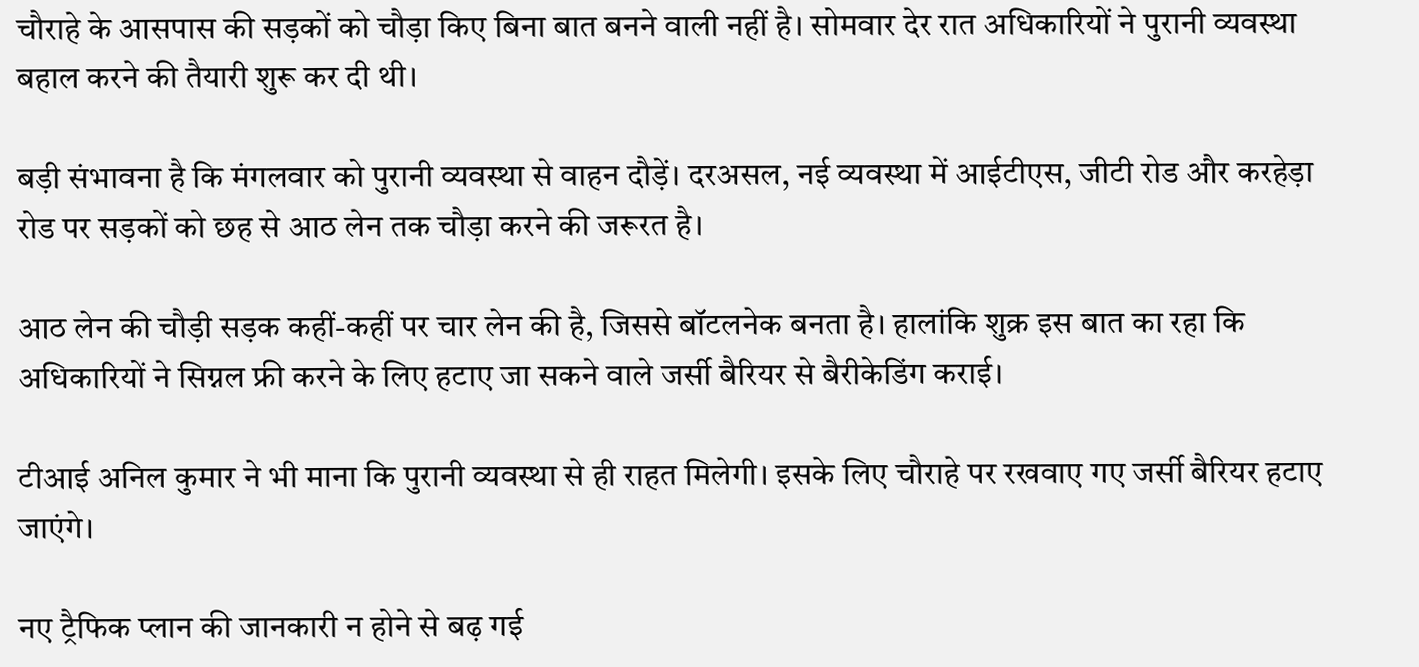चौराहे के आसपास की सड़कों को चौड़ा किए बिना बात बनने वाली नहीं है। सोमवार देर रात अधिकारियों ने पुरानी व्यवस्था बहाल करने की तैयारी शुरू कर दी थी।

बड़ी संभावना है कि मंगलवार को पुरानी व्यवस्था से वाहन दौड़ें। दरअसल, नई व्यवस्था में आईटीएस, जीटी रोड और करहेड़ा रोड पर सड़कों को छह से आठ लेन तक चौड़ा करने की जरूरत है।

आठ लेन की चौड़ी सड़क कहीं-कहीं पर चार लेन की है, जिससे बॉटलनेक बनता है। हालांकि शुक्र इस बात का रहा कि अधिकारियों ने सिग्नल फ्री करने के लिए हटाए जा सकने वाले जर्सी बैरियर से बैरीकेडिंग कराई।

टीआई अनिल कुमार ने भी माना कि पुरानी व्यवस्था से ही राहत मिलेगी। इसके लिए चौराहे पर रखवाए गए जर्सी बैरियर हटाए जाएंगे।

नए ट्रैफिक प्लान की जानकारी न होने से बढ़ गई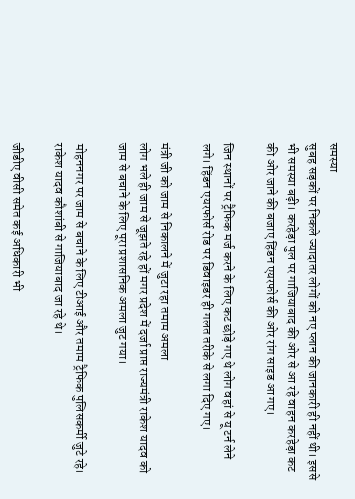समस्या
सुबह सड़कों पर निकले ज्यादातर लोगों को नए प्लान की जानकारी ही नहीं थी। इससे भी समस्या बढ़ी। करहेड़ा पुल पर गाजियाबाद की ओर से आ रहे वाहन करहेड़ा कट की ओर जाने की बजाए हिंडन एयरफोर्स की ओर रांग साइड आ गए।

जिन स्थानों पर ट्रैफिक मर्ज करने के लिए कट छोड़े गए थे लोग वहां से यू टर्न लेने लगे। हिंडन एयरफोर्स रोड पर डिवाइडर ही गलत तरीके से लगा दिए गए।

मंत्री जी को जाम से निकालने में जुटा रहा तमाम अमला
लोग भले ही जाम से जूझते रहे हों मगर प्रदेश में दर्जा प्राप्त राज्यमंत्री राकेश यादव को जाम से बचाने के लिए पूरा प्रशासनिक अमला जुट गया।

मोहननगर पर जाम से बचाने के लिए टीआई और तमाम ट्रैफिक पुलिसकर्मी जुटे रहे। राकेश यादव कौशांबी से गाजियाबाद जा रहे थे।

जीडीए वीसी समेत कई अधिकारी भी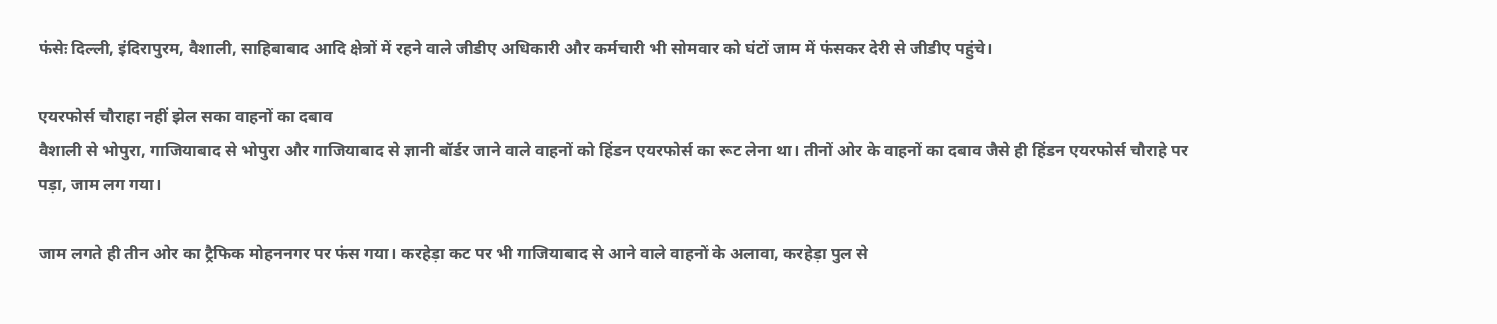फंसेः दिल्ली, इंदिरापुरम, वैशाली, साहिबाबाद आदि क्षेत्रों में रहने वाले जीडीए अधिकारी और कर्मचारी भी सोमवार को घंटों जाम में फंसकर देरी से जीडीए पहुंचे।

एयरफोर्स चौराहा नहीं झेल सका वाहनों का दबाव
वैशाली से भोपुरा, गाजियाबाद से भोपुरा और गाजियाबाद से ज्ञानी बॉर्डर जाने वाले वाहनों को हिंडन एयरफोर्स का रूट लेना था। तीनों ओर के वाहनों का दबाव जैसे ही हिंडन एयरफोर्स चौराहे पर पड़ा, जाम लग गया।

जाम लगते ही तीन ओर का ट्रैफिक मोहननगर पर फंस गया। करहेड़ा कट पर भी गाजियाबाद से आने वाले वाहनों के अलावा, करहेड़ा पुल से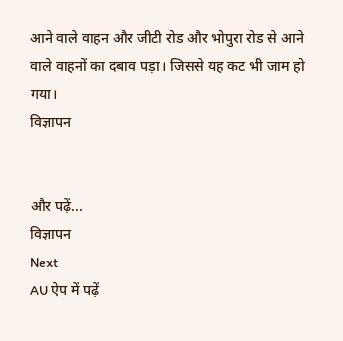आने वाले वाहन और जीटी रोड और भोपुरा रोड से आने वाले वाहनों का दबाव पड़ा। जिससे यह कट भी जाम हो गया।
विज्ञापन


और पढ़ें...
विज्ञापन
Next
AU ऐप में पढ़ें